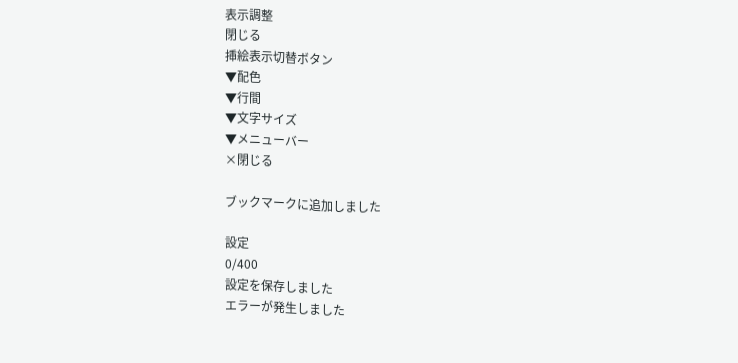表示調整
閉じる
挿絵表示切替ボタン
▼配色
▼行間
▼文字サイズ
▼メニューバー
×閉じる

ブックマークに追加しました

設定
0/400
設定を保存しました
エラーが発生しました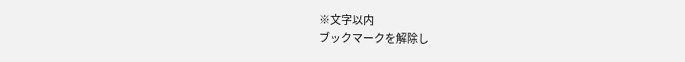※文字以内
ブックマークを解除し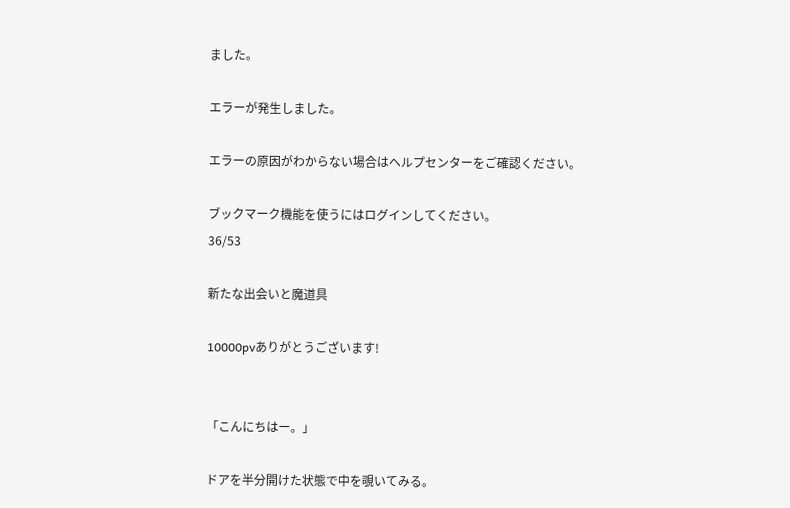ました。

エラーが発生しました。

エラーの原因がわからない場合はヘルプセンターをご確認ください。

ブックマーク機能を使うにはログインしてください。
36/53

新たな出会いと魔道具

10000pvありがとうございます!


「こんにちはー。」

ドアを半分開けた状態で中を覗いてみる。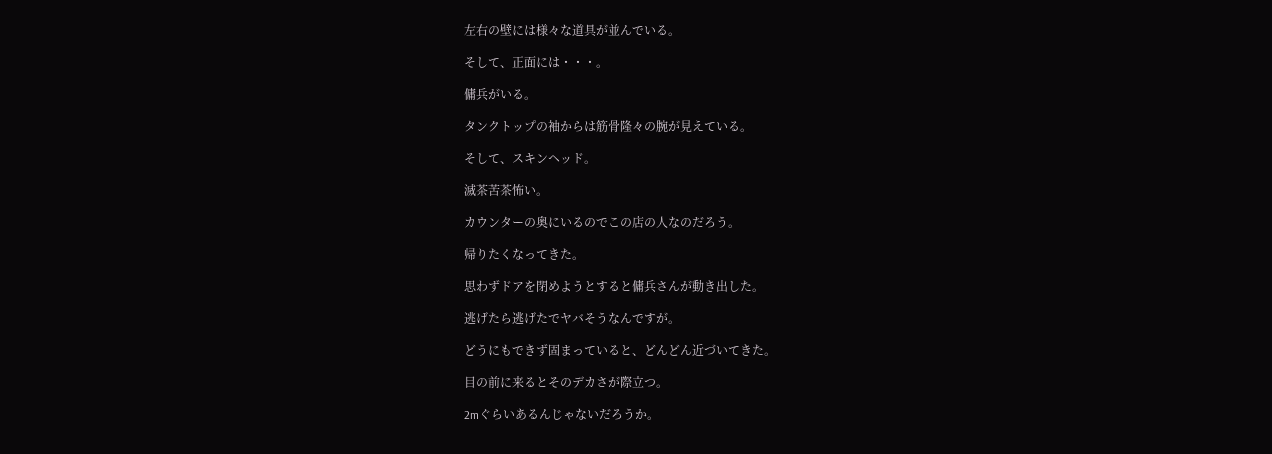左右の壁には様々な道具が並んでいる。

そして、正面には・・・。

傭兵がいる。

タンクトップの袖からは筋骨隆々の腕が見えている。

そして、スキンヘッド。

滅茶苦茶怖い。

カウンターの奥にいるのでこの店の人なのだろう。

帰りたくなってきた。

思わずドアを閉めようとすると傭兵さんが動き出した。

逃げたら逃げたでヤバそうなんですが。

どうにもできず固まっていると、どんどん近づいてきた。

目の前に来るとそのデカさが際立つ。

2mぐらいあるんじゃないだろうか。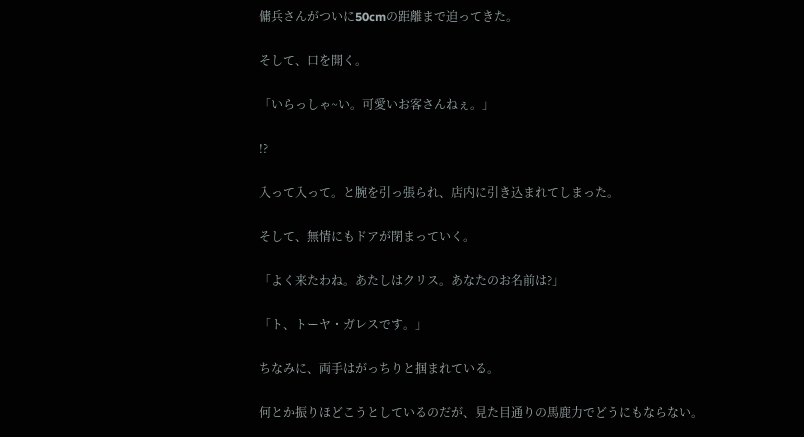傭兵さんがついに50cmの距離まで迫ってきた。

そして、口を開く。

「いらっしゃ~い。可愛いお客さんねぇ。」

!?

入って入って。と腕を引っ張られ、店内に引き込まれてしまった。

そして、無情にもドアが閉まっていく。

「よく来たわね。あたしはクリス。あなたのお名前は?」

「ト、トーヤ・ガレスです。」

ちなみに、両手はがっちりと掴まれている。

何とか振りほどこうとしているのだが、見た目通りの馬鹿力でどうにもならない。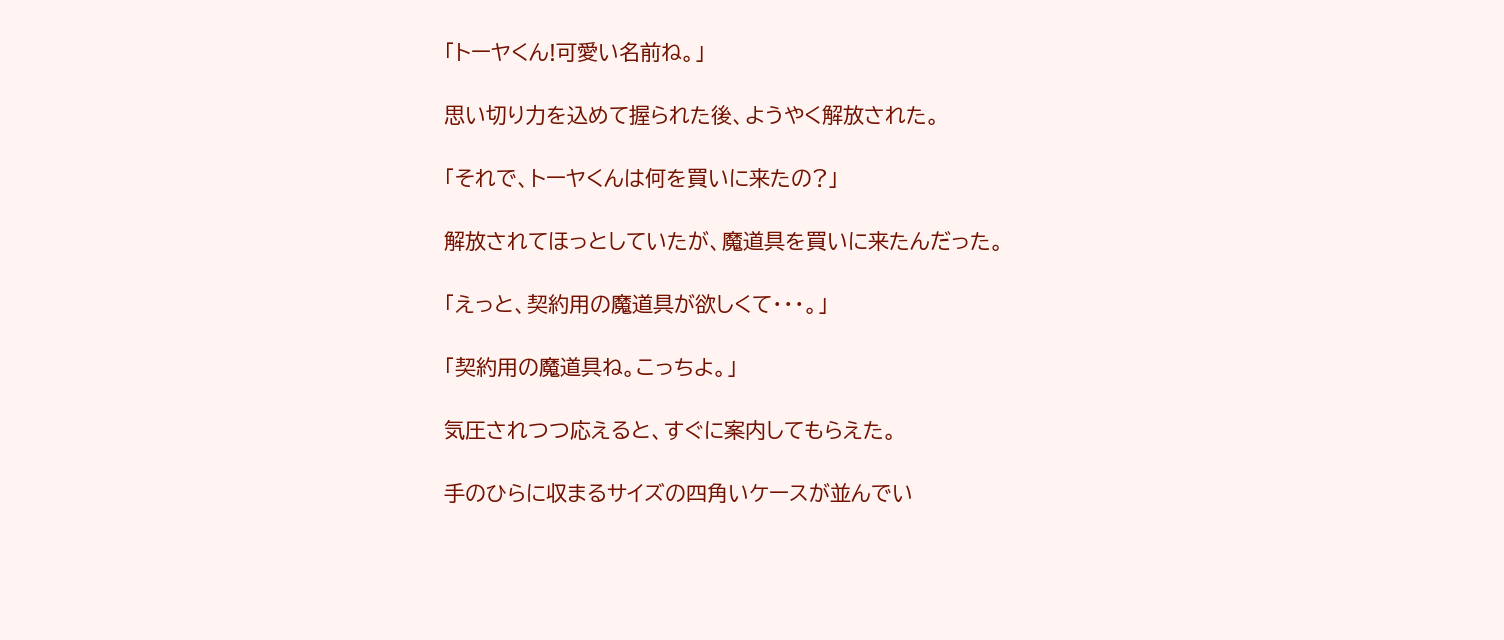「トーヤくん!可愛い名前ね。」

思い切り力を込めて握られた後、ようやく解放された。

「それで、トーヤくんは何を買いに来たの?」

解放されてほっとしていたが、魔道具を買いに来たんだった。

「えっと、契約用の魔道具が欲しくて・・・。」

「契約用の魔道具ね。こっちよ。」

気圧されつつ応えると、すぐに案内してもらえた。

手のひらに収まるサイズの四角いケースが並んでい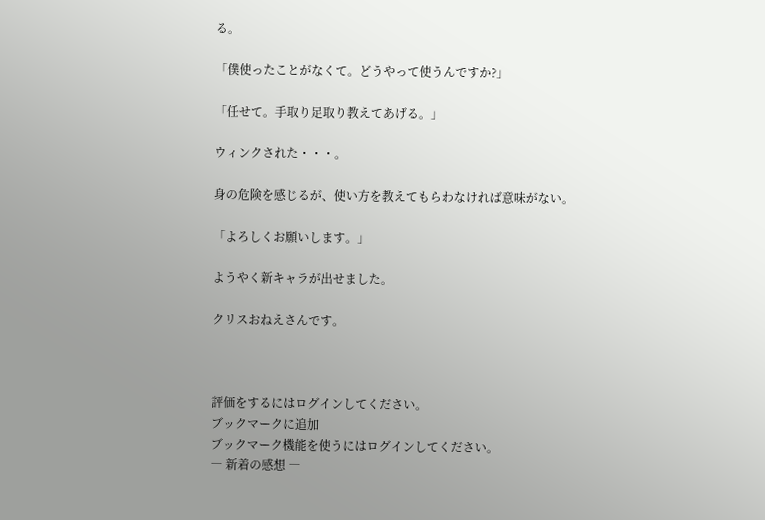る。

「僕使ったことがなくて。どうやって使うんですか?」

「任せて。手取り足取り教えてあげる。」

ウィンクされた・・・。

身の危険を感じるが、使い方を教えてもらわなければ意味がない。

「よろしくお願いします。」

ようやく新キャラが出せました。

クリスおねえさんです。



評価をするにはログインしてください。
ブックマークに追加
ブックマーク機能を使うにはログインしてください。
― 新着の感想 ―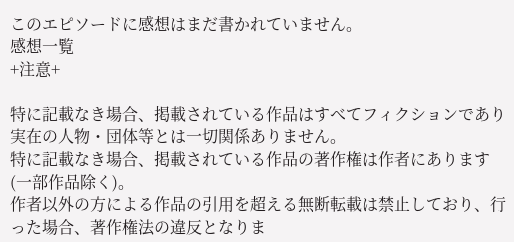このエピソードに感想はまだ書かれていません。
感想一覧
+注意+

特に記載なき場合、掲載されている作品はすべてフィクションであり実在の人物・団体等とは一切関係ありません。
特に記載なき場合、掲載されている作品の著作権は作者にあります(一部作品除く)。
作者以外の方による作品の引用を超える無断転載は禁止しており、行った場合、著作権法の違反となりま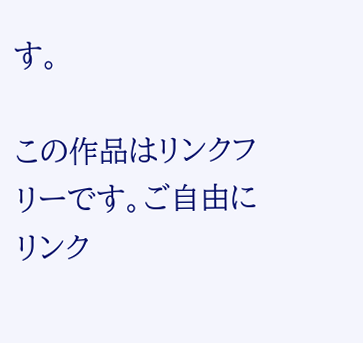す。

この作品はリンクフリーです。ご自由にリンク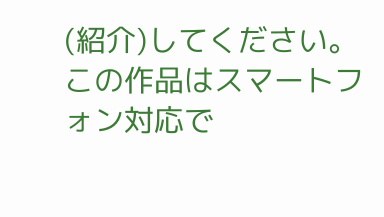(紹介)してください。
この作品はスマートフォン対応で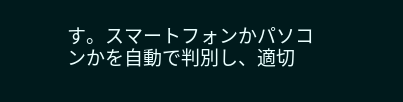す。スマートフォンかパソコンかを自動で判別し、適切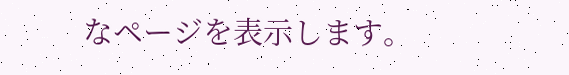なページを表示します。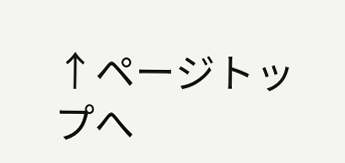↑ページトップへ